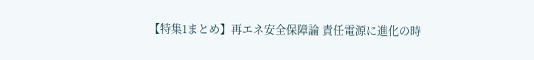【特集1まとめ】再エネ安全保障論 責任電源に進化の時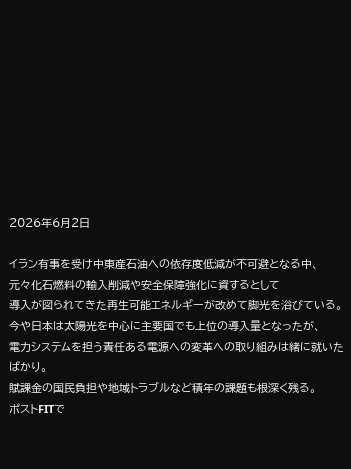2026年6月2日

イラン有事を受け中東産石油への依存度低減が不可避となる中、
元々化石燃料の輸入削減や安全保障強化に資するとして
導入が図られてきた再生可能エネルギーが改めて脚光を浴びている。
今や日本は太陽光を中心に主要国でも上位の導入量となったが、
電力システムを担う責任ある電源への変革への取り組みは緒に就いたばかり。
賦課金の国民負担や地域トラブルなど積年の課題も根深く残る。
ポストFITで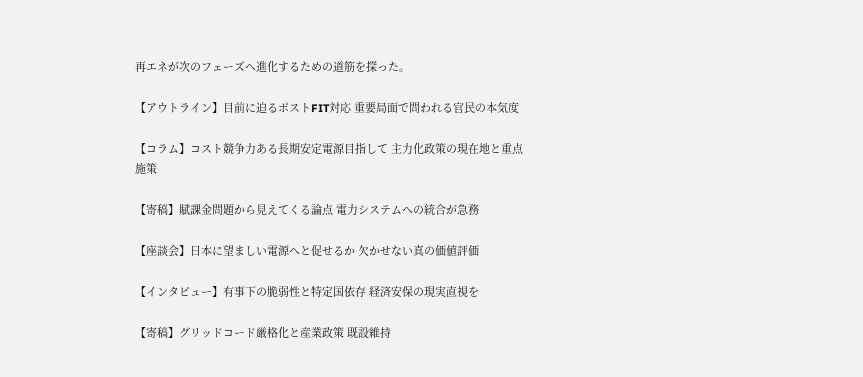再エネが次のフェーズへ進化するための道筋を探った。

【アウトライン】目前に迫るポストFIT対応 重要局面で問われる官民の本気度

【コラム】コスト競争力ある長期安定電源目指して 主力化政策の現在地と重点施策

【寄稿】賦課金問題から見えてくる論点 電力システムへの統合が急務

【座談会】日本に望ましい電源へと促せるか 欠かせない真の価値評価

【インタビュー】有事下の脆弱性と特定国依存 経済安保の現実直視を

【寄稿】グリッドコード厳格化と産業政策 既設維持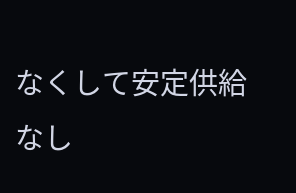なくして安定供給なし